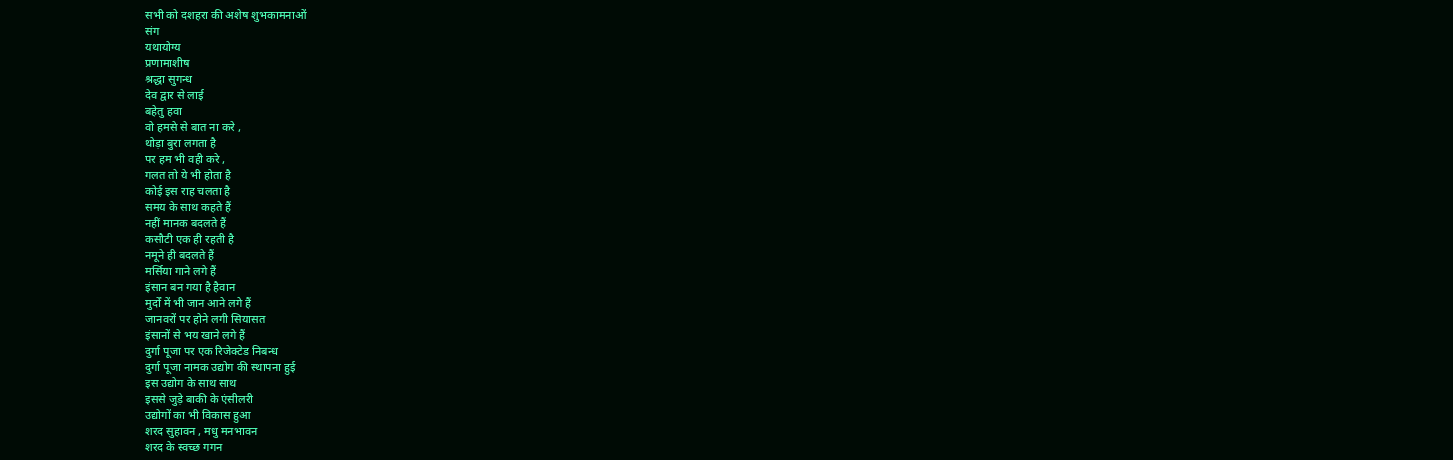सभी को दशहरा की अशेष शुभकामनाओं
संग
यथायोग्य
प्रणामाशीष
श्रद्धा सुगन्ध
देव द्वार से लाई
बहेतु हवा
वो हमसे से बात ना करे ,
थोड़ा बुरा लगता है
पर हम भी वही करे ,
गलत तो ये भी होता है
कोई इस राह चलता है
समय के साथ कहते हैं
नहीं मानक बदलते हैं
कसौटी एक ही रहती है
नमूने ही बदलते हैं
मर्सिया गाने लगे हैं
इंसान बन गया है हैवान
मुर्दों में भी जान आने लगे हैं
जानवरों पर होने लगी सियासत
इंसानों से भय खाने लगे हैं
दुर्गा पूजा पर एक रिजेक्टेड निबन्ध
दुर्गा पूजा नामक उद्योग की स्थापना हुई
इस उद्योग के साथ साथ
इससे जुड़े बाकी के एंसीलरी
उद्योगों का भी विकास हुआ
शरद सुहावन , मधु मनभावन
शरद के स्वच्छ गगन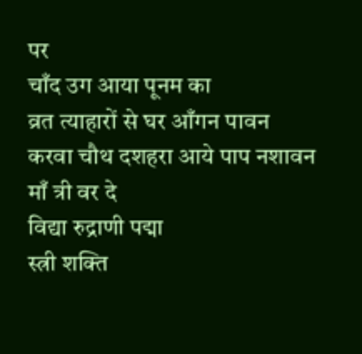पर
चाँद उग आया पूनम का
व्रत त्याहारों से घर आँगन पावन
करवा चौथ दशहरा आये पाप नशावन
माँ त्री वर दे
विद्या रुद्राणी पद्मा
स्त्री शक्ति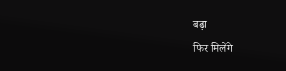बढ़ा
फिर मिलेंगे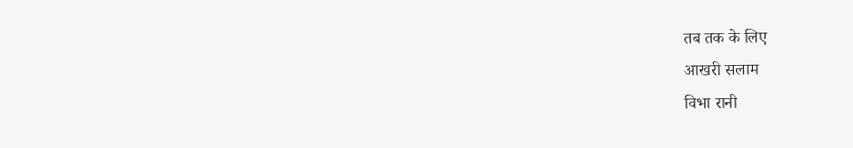तब तक के लिए
आखरी सलाम
विभा रानी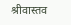श्रीवास्तव